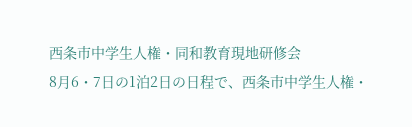西条市中学生人権・同和教育現地研修会
8月6・7日の1泊2日の日程で、西条市中学生人権・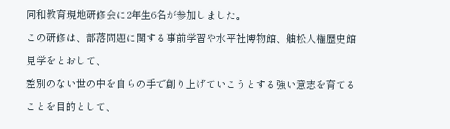同和教育現地研修会に2年生6名が参加しました。
この研修は、部落問題に関する事前学習や水平社博物館、舳松人権歴史館見学をとおして、
差別のない世の中を自らの手で創り上げていこうとする強い意志を育てることを目的として、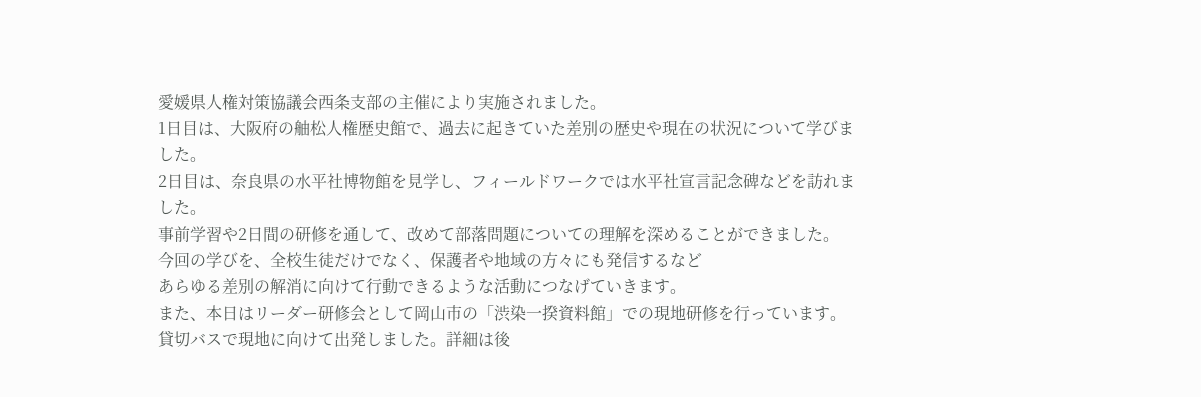愛媛県人権対策協議会西条支部の主催により実施されました。
1日目は、大阪府の舳松人権歴史館で、過去に起きていた差別の歴史や現在の状況について学びました。
2日目は、奈良県の水平社博物館を見学し、フィールドワークでは水平社宣言記念碑などを訪れました。
事前学習や2日間の研修を通して、改めて部落問題についての理解を深めることができました。
今回の学びを、全校生徒だけでなく、保護者や地域の方々にも発信するなど
あらゆる差別の解消に向けて行動できるような活動につなげていきます。
また、本日はリーダー研修会として岡山市の「渋染一揆資料館」での現地研修を行っています。
貸切バスで現地に向けて出発しました。詳細は後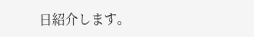日紹介します。